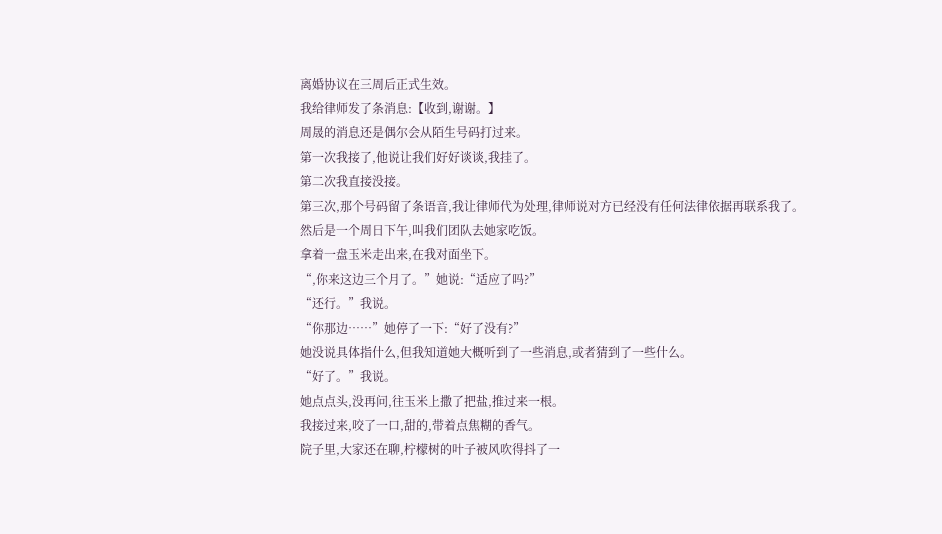离婚协议在三周后正式生效。
我给律师发了条消息:【收到,谢谢。】
周晟的消息还是偶尔会从陌生号码打过来。
第一次我接了,他说让我们好好谈谈,我挂了。
第二次我直接没接。
第三次,那个号码留了条语音,我让律师代为处理,律师说对方已经没有任何法律依据再联系我了。
然后是一个周日下午,叫我们团队去她家吃饭。
拿着一盘玉米走出来,在我对面坐下。
“,你来这边三个月了。”她说:“适应了吗?”
“还行。”我说。
“你那边……”她停了一下:“好了没有?”
她没说具体指什么,但我知道她大概听到了一些消息,或者猜到了一些什么。
“好了。”我说。
她点点头,没再问,往玉米上撒了把盐,推过来一根。
我接过来,咬了一口,甜的,带着点焦糊的香气。
院子里,大家还在聊,柠檬树的叶子被风吹得抖了一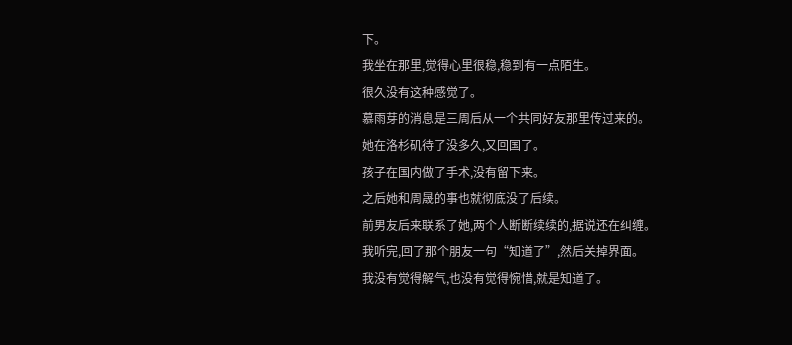下。
我坐在那里,觉得心里很稳,稳到有一点陌生。
很久没有这种感觉了。
慕雨芽的消息是三周后从一个共同好友那里传过来的。
她在洛杉矶待了没多久,又回国了。
孩子在国内做了手术,没有留下来。
之后她和周晟的事也就彻底没了后续。
前男友后来联系了她,两个人断断续续的,据说还在纠缠。
我听完,回了那个朋友一句“知道了”,然后关掉界面。
我没有觉得解气,也没有觉得惋惜,就是知道了。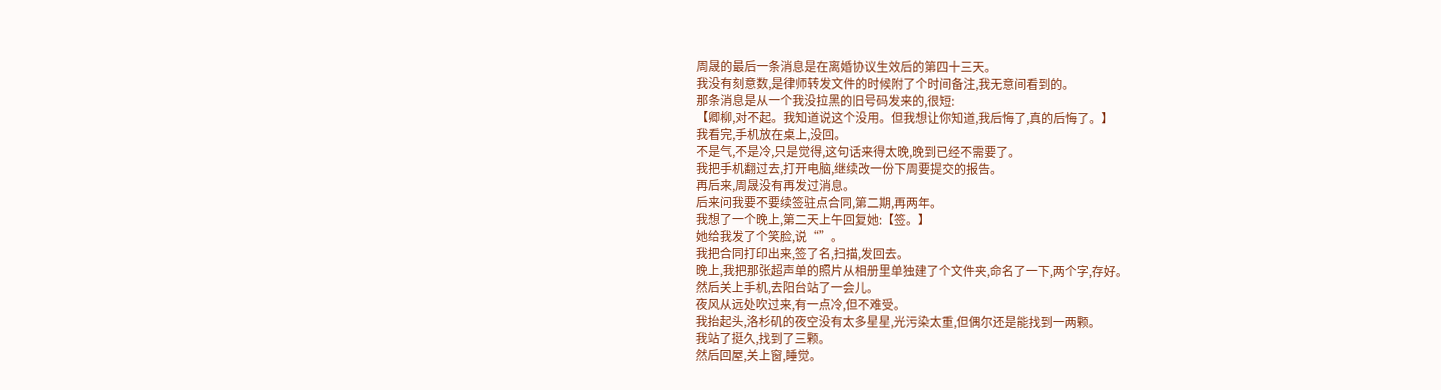周晟的最后一条消息是在离婚协议生效后的第四十三天。
我没有刻意数,是律师转发文件的时候附了个时间备注,我无意间看到的。
那条消息是从一个我没拉黑的旧号码发来的,很短:
【卿柳,对不起。我知道说这个没用。但我想让你知道,我后悔了,真的后悔了。】
我看完,手机放在桌上,没回。
不是气,不是冷,只是觉得,这句话来得太晚,晚到已经不需要了。
我把手机翻过去,打开电脑,继续改一份下周要提交的报告。
再后来,周晟没有再发过消息。
后来问我要不要续签驻点合同,第二期,再两年。
我想了一个晚上,第二天上午回复她:【签。】
她给我发了个笑脸,说“”。
我把合同打印出来,签了名,扫描,发回去。
晚上,我把那张超声单的照片从相册里单独建了个文件夹,命名了一下,两个字,存好。
然后关上手机,去阳台站了一会儿。
夜风从远处吹过来,有一点冷,但不难受。
我抬起头,洛杉矶的夜空没有太多星星,光污染太重,但偶尔还是能找到一两颗。
我站了挺久,找到了三颗。
然后回屋,关上窗,睡觉。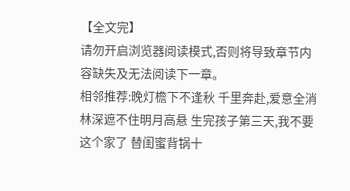【全文完】
请勿开启浏览器阅读模式,否则将导致章节内容缺失及无法阅读下一章。
相邻推荐:晚灯檐下不逢秋 千里奔赴,爱意全消 林深遮不住明月高悬 生完孩子第三天,我不要这个家了 替闺蜜背锅十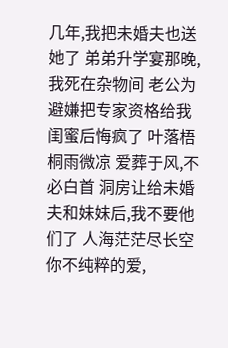几年,我把未婚夫也送她了 弟弟升学宴那晚,我死在杂物间 老公为避嫌把专家资格给我闺蜜后悔疯了 叶落梧桐雨微凉 爱葬于风,不必白首 洞房让给未婚夫和妹妹后,我不要他们了 人海茫茫尽长空 你不纯粹的爱,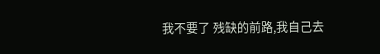我不要了 残缺的前路,我自己去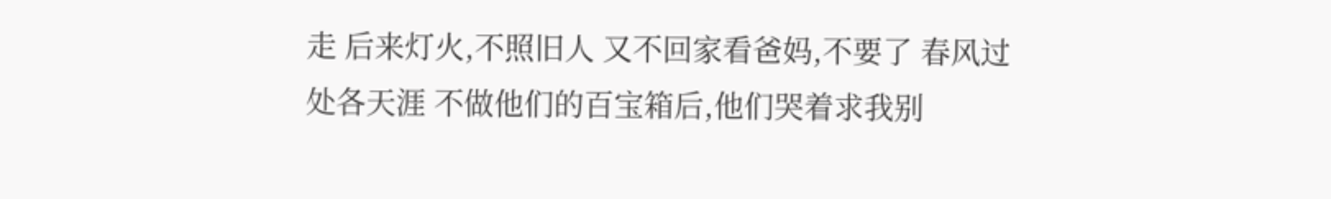走 后来灯火,不照旧人 又不回家看爸妈,不要了 春风过处各天涯 不做他们的百宝箱后,他们哭着求我别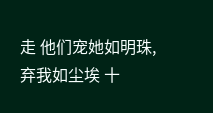走 他们宠她如明珠,弃我如尘埃 十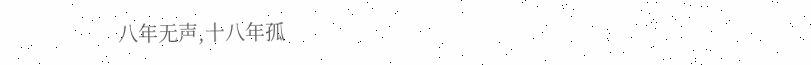八年无声,十八年孤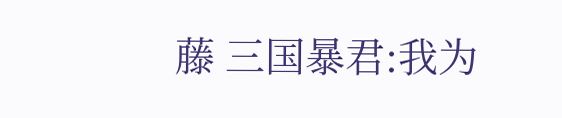藤 三国暴君:我为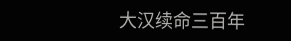大汉续命三百年